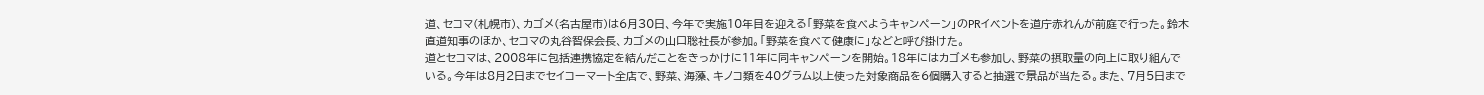道、セコマ(札幌市)、カゴメ(名古屋市)は6月30日、今年で実施10年目を迎える「野菜を食べようキャンペーン」のPRイベントを道庁赤れんが前庭で行った。鈴木直道知事のほか、セコマの丸谷智保会長、カゴメの山口聡社長が参加。「野菜を食べて健康に」などと呼び掛けた。
道とセコマは、2008年に包括連携協定を結んだことをきっかけに11年に同キャンペーンを開始。18年にはカゴメも参加し、野菜の摂取量の向上に取り組んでいる。今年は8月2日までセイコーマート全店で、野菜、海藻、キノコ類を40グラム以上使った対象商品を6個購入すると抽選で景品が当たる。また、7月5日まで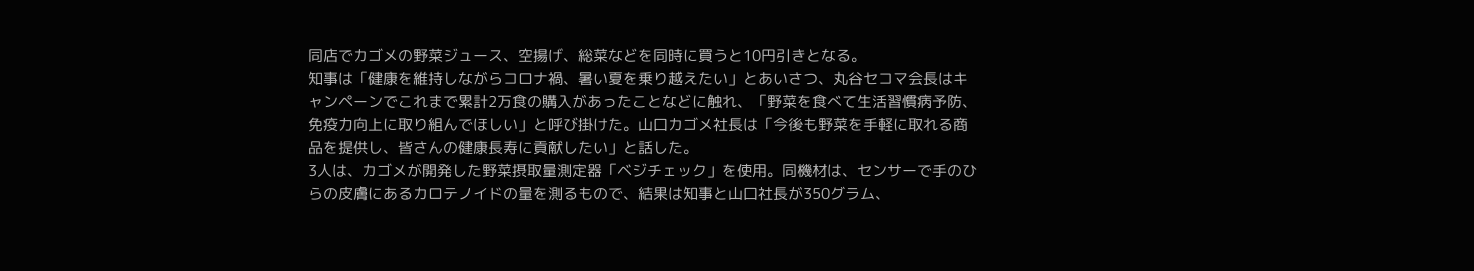同店でカゴメの野菜ジュース、空揚げ、総菜などを同時に買うと10円引きとなる。
知事は「健康を維持しながらコロナ禍、暑い夏を乗り越えたい」とあいさつ、丸谷セコマ会長はキャンペーンでこれまで累計2万食の購入があったことなどに触れ、「野菜を食べて生活習慣病予防、免疫力向上に取り組んでほしい」と呼び掛けた。山口カゴメ社長は「今後も野菜を手軽に取れる商品を提供し、皆さんの健康長寿に貢献したい」と話した。
3人は、カゴメが開発した野菜摂取量測定器「ベジチェック」を使用。同機材は、センサーで手のひらの皮膚にあるカロテノイドの量を測るもので、結果は知事と山口社長が350グラム、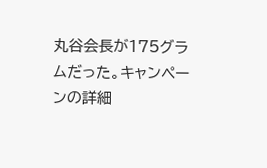丸谷会長が175グラムだった。キャンペーンの詳細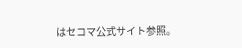はセコマ公式サイト参照。